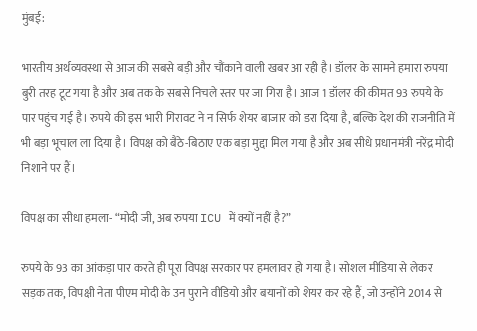मुंबई:

भारतीय अर्थव्यवस्था से आज की सबसे बड़ी और चौंकाने वाली खबर आ रही है। डॉलर के सामने हमारा रुपया बुरी तरह टूट गया है और अब तक के सबसे निचले स्तर पर जा गिरा है। आज 1 डॉलर की कीमत 93 रुपये के पार पहुंच गई है। रुपये की इस भारी गिरावट ने न सिर्फ शेयर बाजार को डरा दिया है, बल्कि देश की राजनीति में भी बड़ा भूचाल ला दिया है। विपक्ष को बैठे-बिठाए एक बड़ा मुद्दा मिल गया है और अब सीधे प्रधानमंत्री नरेंद्र मोदी निशाने पर हैं।

विपक्ष का सीधा हमला- “मोदी जी, अब रुपया ICU में क्यों नहीं है?”

रुपये के 93 का आंकड़ा पार करते ही पूरा विपक्ष सरकार पर हमलावर हो गया है। सोशल मीडिया से लेकर सड़क तक, विपक्षी नेता पीएम मोदी के उन पुराने वीडियो और बयानों को शेयर कर रहे हैं, जो उन्होंने 2014 से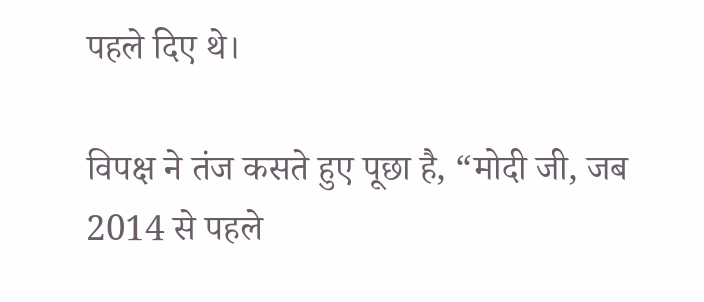पहले दिए थे।

विपक्ष ने तंज कसते हुए पूछा है, “मोदी जी, जब 2014 से पहले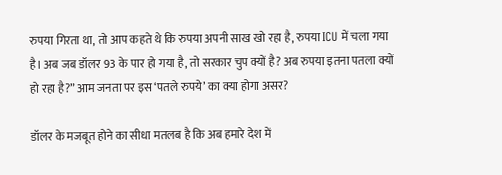रुपया गिरता था, तो आप कहते थे कि रुपया अपनी साख खो रहा है, रुपया ICU में चला गया है। अब जब डॉलर 93 के पार हो गया है, तो सरकार चुप क्यों है? अब रुपया इतना पतला क्यों हो रहा है?” आम जनता पर इस ‘पतले रुपये’ का क्या होगा असर?

डॉलर के मजबूत होने का सीधा मतलब है कि अब हमारे देश में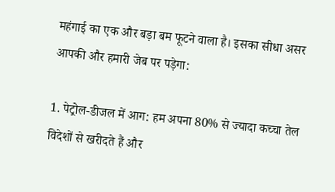महंगाई का एक और बड़ा बम फूटने वाला है। इसका सीधा असर आपकी और हमारी जेब पर पड़ेगा:

1. पेट्रोल-डीजल में आग: हम अपना 80% से ज्यादा कच्चा तेल विदेशों से खरीदते हैं और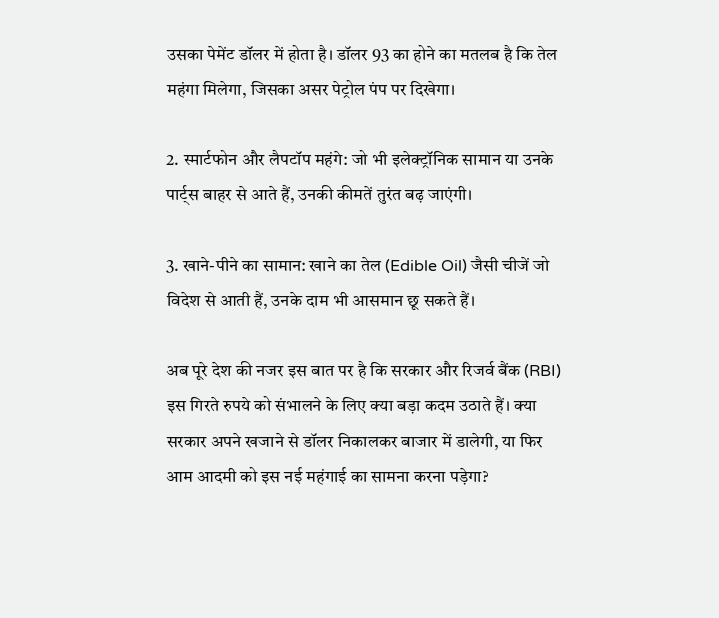उसका पेमेंट डॉलर में होता है। डॉलर 93 का होने का मतलब है कि तेल महंगा मिलेगा, जिसका असर पेट्रोल पंप पर दिखेगा।

2. स्मार्टफोन और लैपटॉप महंगे: जो भी इलेक्ट्रॉनिक सामान या उनके पार्ट्स बाहर से आते हैं, उनकी कीमतें तुरंत बढ़ जाएंगी।

3. खाने-पीने का सामान: खाने का तेल (Edible Oil) जैसी चीजें जो विदेश से आती हैं, उनके दाम भी आसमान छू सकते हैं।

अब पूरे देश की नजर इस बात पर है कि सरकार और रिजर्व बैंक (RBI) इस गिरते रुपये को संभालने के लिए क्या बड़ा कदम उठाते हैं। क्या सरकार अपने खजाने से डॉलर निकालकर बाजार में डालेगी, या फिर आम आदमी को इस नई महंगाई का सामना करना पड़ेगा?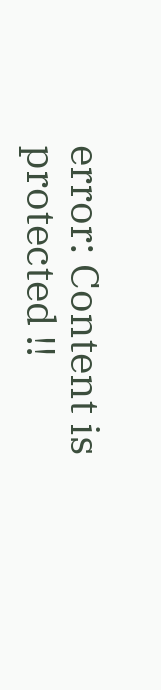error: Content is protected !!